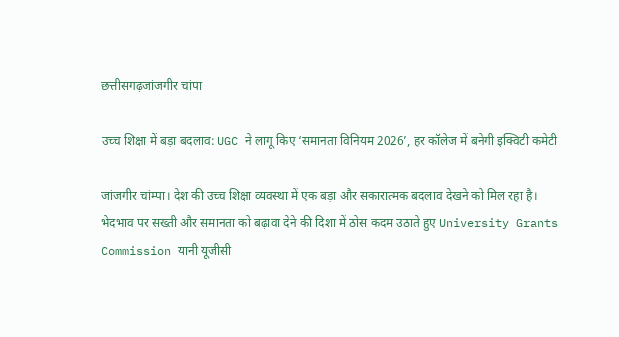छत्तीसगढ़जांजगीर चांपा

उच्च शिक्षा में बड़ा बदलाव: UGC ने लागू किए ‘समानता विनियम 2026’, हर कॉलेज में बनेगी इक्विटी कमेटी

जांजगीर चांम्पा। देश की उच्च शिक्षा व्यवस्था में एक बड़ा और सकारात्मक बदलाव देखने को मिल रहा है। भेदभाव पर सख्ती और समानता को बढ़ावा देने की दिशा में ठोस कदम उठाते हुए University Grants Commission यानी यूजीसी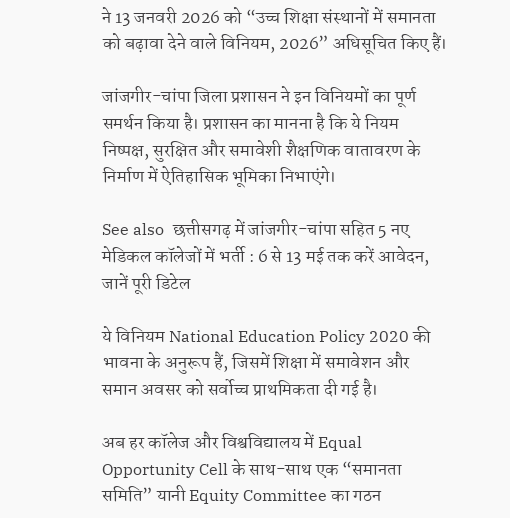ने 13 जनवरी 2026 को “उच्च शिक्षा संस्थानों में समानता को बढ़ावा देने वाले विनियम, 2026” अधिसूचित किए हैं।

जांजगीर-चांपा जिला प्रशासन ने इन विनियमों का पूर्ण समर्थन किया है। प्रशासन का मानना है कि ये नियम निष्पक्ष, सुरक्षित और समावेशी शैक्षणिक वातावरण के निर्माण में ऐतिहासिक भूमिका निभाएंगे।

See also  छत्तीसगढ़ में जांजगीर-चांपा सहित 5 नए मेडिकल कॉलेजों में भर्ती : 6 से 13 मई तक करें आवेदन, जानें पूरी डिटेल

ये विनियम National Education Policy 2020 की भावना के अनुरूप हैं, जिसमें शिक्षा में समावेशन और समान अवसर को सर्वोच्च प्राथमिकता दी गई है।

अब हर कॉलेज और विश्वविद्यालय में Equal Opportunity Cell के साथ-साथ एक “समानता समिति” यानी Equity Committee का गठन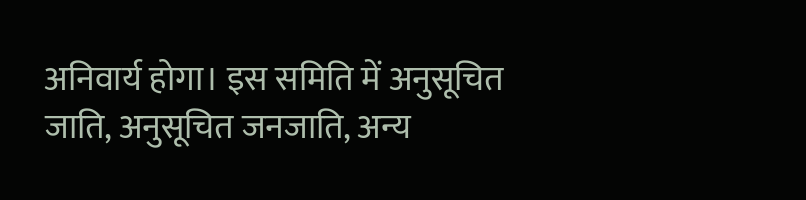अनिवार्य होगा। इस समिति में अनुसूचित जाति, अनुसूचित जनजाति, अन्य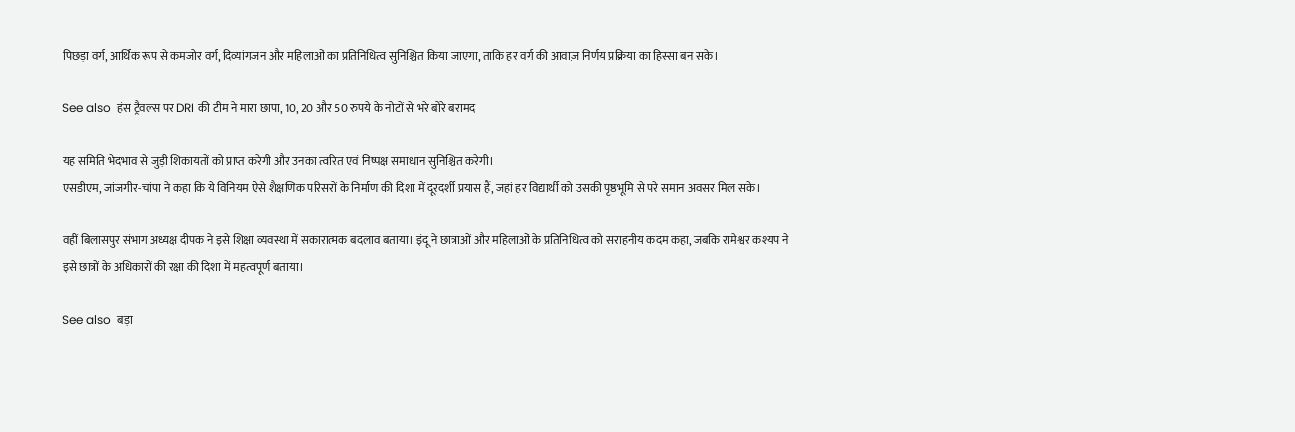पिछड़ा वर्ग, आर्थिक रूप से कमजोर वर्ग, दिव्यांगजन और महिलाओं का प्रतिनिधित्व सुनिश्चित किया जाएगा, ताकि हर वर्ग की आवाज़ निर्णय प्रक्रिया का हिस्सा बन सके।

See also  हंस ट्रैवल्स पर DRI की टीम ने मारा छापा, 10, 20 और 50 रुपये के नोटों से भरे बोरे बरामद

यह समिति भेदभाव से जुड़ी शिकायतों को प्राप्त करेगी और उनका त्वरित एवं निष्पक्ष समाधान सुनिश्चित करेगी।
एसडीएम, जांजगीर-चांपा ने कहा कि ये विनियम ऐसे शैक्षणिक परिसरों के निर्माण की दिशा में दूरदर्शी प्रयास हैं, जहां हर विद्यार्थी को उसकी पृष्ठभूमि से परे समान अवसर मिल सके।

वहीं बिलासपुर संभाग अध्यक्ष दीपक ने इसे शिक्षा व्यवस्था में सकारात्मक बदलाव बताया। इंदू ने छात्राओं और महिलाओं के प्रतिनिधित्व को सराहनीय कदम कहा, जबकि रामेश्वर कश्यप ने इसे छात्रों के अधिकारों की रक्षा की दिशा में महत्वपूर्ण बताया।

See also  बड़ा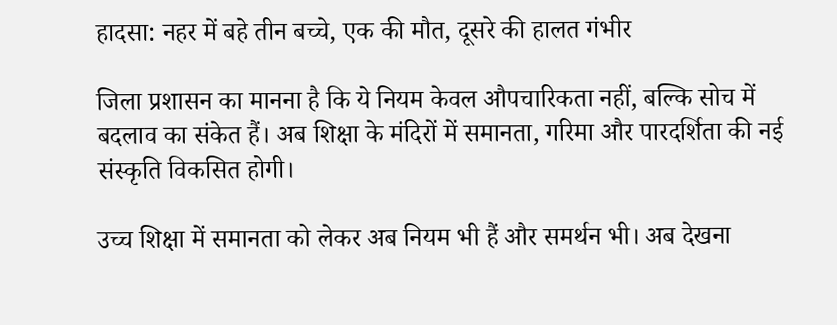हादसा: नहर में बहे तीन बच्चे, एक की मौत, दूसरे की हालत गंभीर

जिला प्रशासन का मानना है कि ये नियम केवल औपचारिकता नहीं, बल्कि सोच में बदलाव का संकेत हैं। अब शिक्षा के मंदिरों में समानता, गरिमा और पारदर्शिता की नई संस्कृति विकसित होगी।

उच्च शिक्षा में समानता को लेकर अब नियम भी हैं और समर्थन भी। अब देखना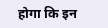होगा कि इन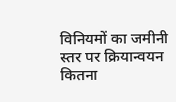विनियमों का जमीनी स्तर पर क्रियान्वयन कितना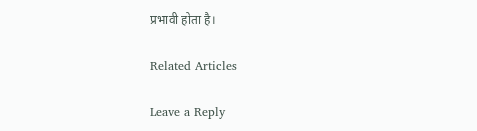प्रभावी होता है।

Related Articles

Leave a Reply